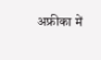अफ्रीका में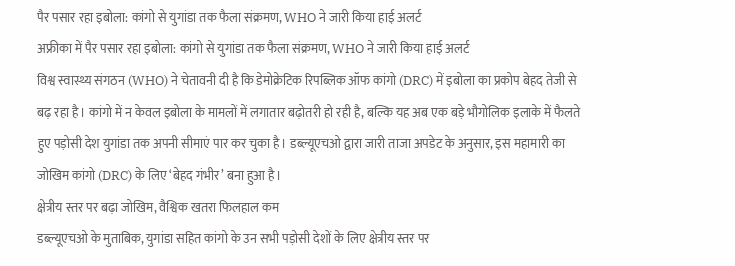पैर पसार रहा इबोला: कांगो से युगांडा तक फैला संक्रमण, WHO ने जारी किया हाई अलर्ट
अफ्रीका में पैर पसार रहा इबोला: कांगो से युगांडा तक फैला संक्रमण, WHO ने जारी किया हाई अलर्ट
विश्व स्वास्थ्य संगठन (WHO) ने चेतावनी दी है कि डेमोक्रेटिक रिपब्लिक ऑफ कांगो (DRC) में इबोला का प्रकोप बेहद तेजी से बढ़ रहा है। कांगो में न केवल इबोला के मामलों में लगातार बढ़ोतरी हो रही है, बल्कि यह अब एक बड़े भौगोलिक इलाके में फैलते हुए पड़ोसी देश युगांडा तक अपनी सीमाएं पार कर चुका है। डब्ल्यूएचओ द्वारा जारी ताजा अपडेट के अनुसार, इस महामारी का जोखिम कांगो (DRC) के लिए ‘बेहद गंभीर’ बना हुआ है।
क्षेत्रीय स्तर पर बढ़ा जोखिम, वैश्विक खतरा फिलहाल कम
डब्ल्यूएचओ के मुताबिक, युगांडा सहित कांगो के उन सभी पड़ोसी देशों के लिए क्षेत्रीय स्तर पर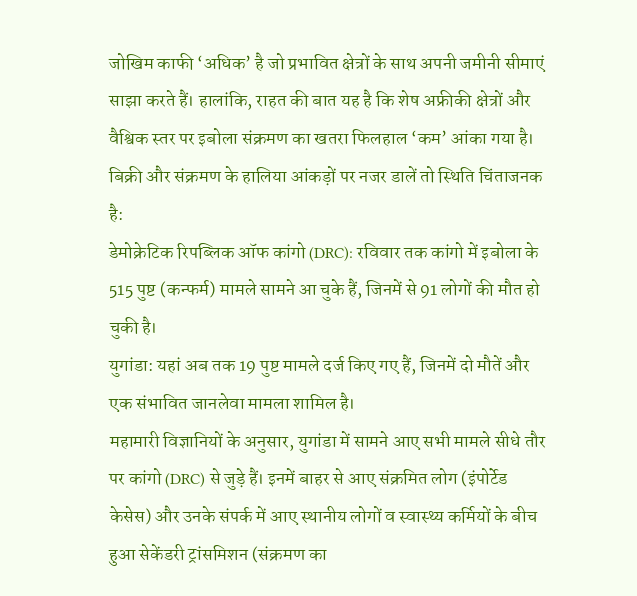जोखिम काफी ‘अधिक’ है जो प्रभावित क्षेत्रों के साथ अपनी जमीनी सीमाएं साझा करते हैं। हालांकि, राहत की बात यह है कि शेष अफ्रीकी क्षेत्रों और वैश्विक स्तर पर इबोला संक्रमण का खतरा फिलहाल ‘कम’ आंका गया है।
बिक्री और संक्रमण के हालिया आंकड़ों पर नजर डालें तो स्थिति चिंताजनक है:
डेमोक्रेटिक रिपब्लिक ऑफ कांगो (DRC): रविवार तक कांगो में इबोला के 515 पुष्ट (कन्फर्म) मामले सामने आ चुके हैं, जिनमें से 91 लोगों की मौत हो चुकी है।
युगांडा: यहां अब तक 19 पुष्ट मामले दर्ज किए गए हैं, जिनमें दो मौतें और एक संभावित जानलेवा मामला शामिल है।
महामारी विज्ञानियों के अनुसार, युगांडा में सामने आए सभी मामले सीधे तौर पर कांगो (DRC) से जुड़े हैं। इनमें बाहर से आए संक्रमित लोग (इंपोर्टेड केसेस) और उनके संपर्क में आए स्थानीय लोगों व स्वास्थ्य कर्मियों के बीच हुआ सेकेंडरी ट्रांसमिशन (संक्रमण का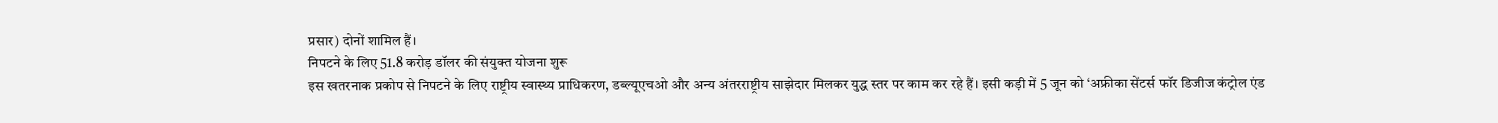प्रसार) दोनों शामिल हैं।
निपटने के लिए 51.8 करोड़ डॉलर की संयुक्त योजना शुरू
इस खतरनाक प्रकोप से निपटने के लिए राष्ट्रीय स्वास्थ्य प्राधिकरण, डब्ल्यूएचओ और अन्य अंतरराष्ट्रीय साझेदार मिलकर युद्ध स्तर पर काम कर रहे हैं। इसी कड़ी में 5 जून को ‘अफ्रीका सेंटर्स फॉर डिजीज कंट्रोल एंड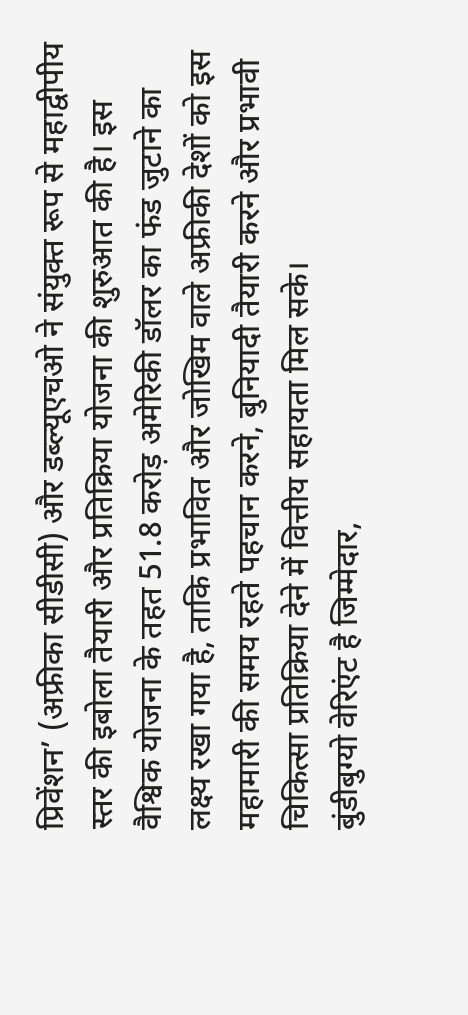प्रिवेंशन’ (अफ्रीका सीडीसी) और डब्ल्यूएचओ ने संयुक्त रूप से महाद्वीपीय स्तर की इबोला तैयारी और प्रतिक्रिया योजना की शुरुआत की है। इस वैश्विक योजना के तहत 51.8 करोड़ अमेरिकी डॉलर का फंड जुटाने का लक्ष्य रखा गया है, ताकि प्रभावित और जोखिम वाले अफ्रीकी देशों को इस महामारी की समय रहते पहचान करने, बुनियादी तैयारी करने और प्रभावी चिकित्सा प्रतिक्रिया देने में वित्तीय सहायता मिल सके।
बुंडीबुग्यो वेरिएंट है जिम्मेदार,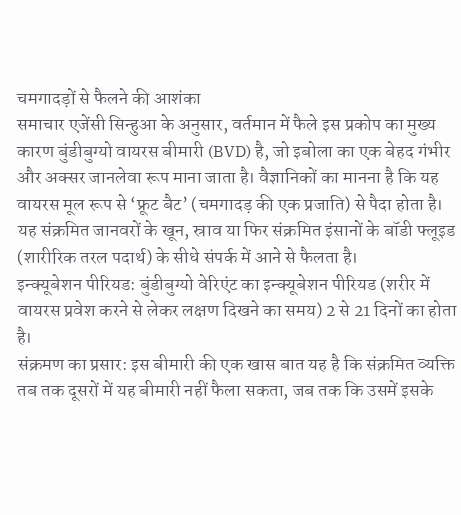चमगादड़ों से फैलने की आशंका
समाचार एजेंसी सिन्हुआ के अनुसार, वर्तमान में फैले इस प्रकोप का मुख्य कारण बुंडीबुग्यो वायरस बीमारी (BVD) है, जो इबोला का एक बेहद गंभीर और अक्सर जानलेवा रूप माना जाता है। वैज्ञानिकों का मानना है कि यह वायरस मूल रूप से ‘फ्रूट बैट’ (चमगादड़ की एक प्रजाति) से पैदा होता है। यह संक्रमित जानवरों के खून, स्राव या फिर संक्रमित इंसानों के बॉडी फ्लूइड (शारीरिक तरल पदार्थ) के सीधे संपर्क में आने से फैलता है।
इन्क्यूबेशन पीरियड: बुंडीबुग्यो वेरिएंट का इन्क्यूबेशन पीरियड (शरीर में वायरस प्रवेश करने से लेकर लक्षण दिखने का समय) 2 से 21 दिनों का होता है।
संक्रमण का प्रसार: इस बीमारी की एक खास बात यह है कि संक्रमित व्यक्ति तब तक दूसरों में यह बीमारी नहीं फैला सकता, जब तक कि उसमें इसके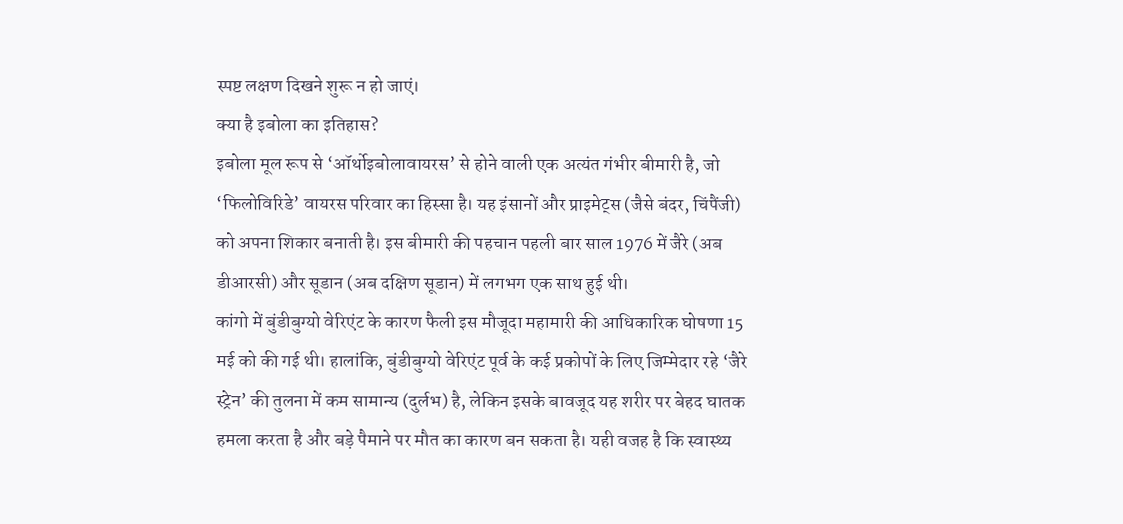स्पष्ट लक्षण दिखने शुरू न हो जाएं।
क्या है इबोला का इतिहास?
इबोला मूल रूप से ‘ऑर्थोइबोलावायरस’ से होने वाली एक अत्यंत गंभीर बीमारी है, जो ‘फिलोविरिडे’ वायरस परिवार का हिस्सा है। यह इंसानों और प्राइमेट्स (जैसे बंदर, चिंपैंजी) को अपना शिकार बनाती है। इस बीमारी की पहचान पहली बार साल 1976 में जैरे (अब डीआरसी) और सूडान (अब दक्षिण सूडान) में लगभग एक साथ हुई थी।
कांगो में बुंडीबुग्यो वेरिएंट के कारण फैली इस मौजूदा महामारी की आधिकारिक घोषणा 15 मई को की गई थी। हालांकि, बुंडीबुग्यो वेरिएंट पूर्व के कई प्रकोपों के लिए जिम्मेदार रहे ‘जैरे स्ट्रेन’ की तुलना में कम सामान्य (दुर्लभ) है, लेकिन इसके बावजूद यह शरीर पर बेहद घातक हमला करता है और बड़े पैमाने पर मौत का कारण बन सकता है। यही वजह है कि स्वास्थ्य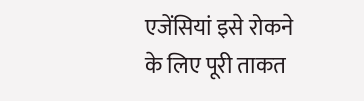एजेंसियां इसे रोकने के लिए पूरी ताकत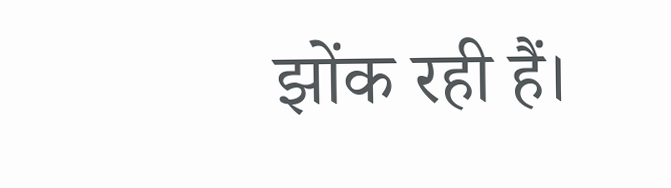झोंक रही हैं।